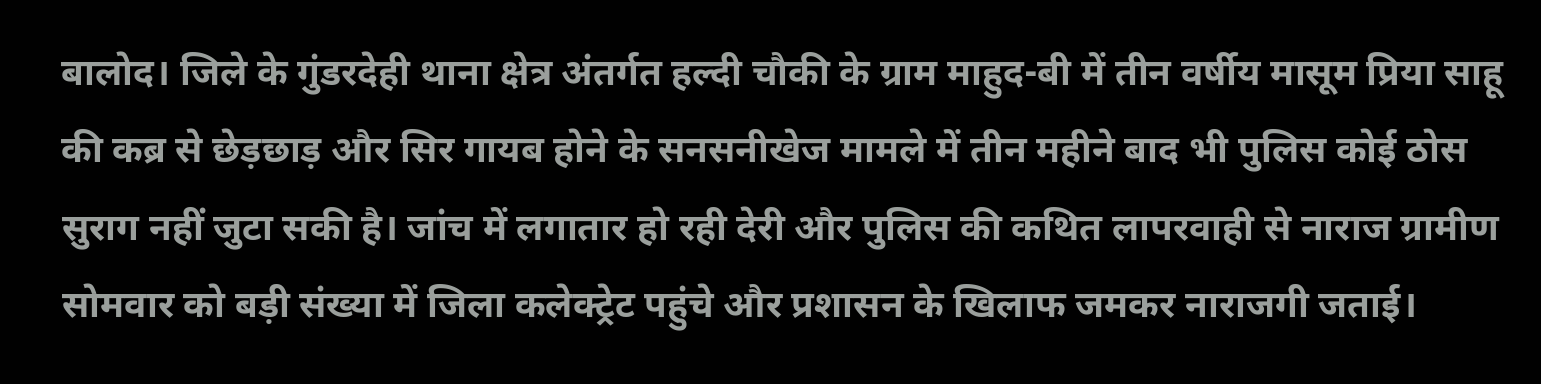बालोद। जिले के गुंडरदेही थाना क्षेत्र अंतर्गत हल्दी चौकी के ग्राम माहुद-बी में तीन वर्षीय मासूम प्रिया साहू की कब्र से छेड़छाड़ और सिर गायब होने के सनसनीखेज मामले में तीन महीने बाद भी पुलिस कोई ठोस सुराग नहीं जुटा सकी है। जांच में लगातार हो रही देरी और पुलिस की कथित लापरवाही से नाराज ग्रामीण सोमवार को बड़ी संख्या में जिला कलेक्ट्रेट पहुंचे और प्रशासन के खिलाफ जमकर नाराजगी जताई।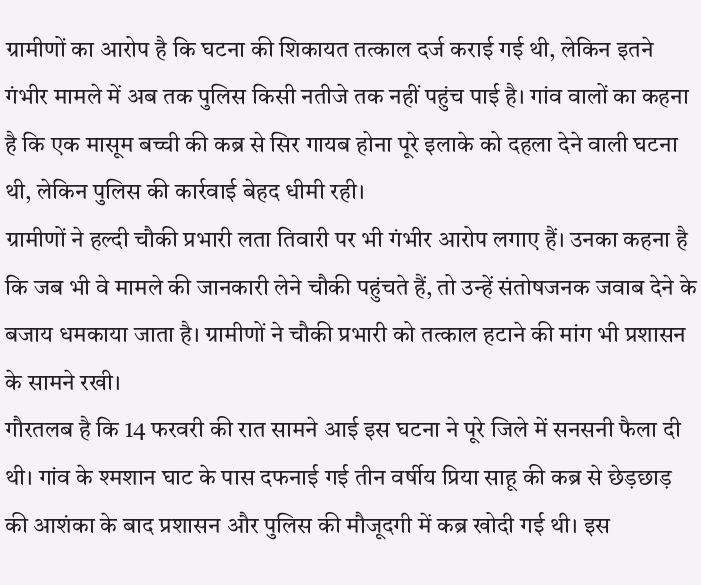ग्रामीणों का आरोप है कि घटना की शिकायत तत्काल दर्ज कराई गई थी, लेकिन इतने गंभीर मामले में अब तक पुलिस किसी नतीजे तक नहीं पहुंच पाई है। गांव वालों का कहना है कि एक मासूम बच्ची की कब्र से सिर गायब होना पूरे इलाके को दहला देने वाली घटना थी, लेकिन पुलिस की कार्रवाई बेहद धीमी रही।
ग्रामीणों ने हल्दी चौकी प्रभारी लता तिवारी पर भी गंभीर आरोप लगाए हैं। उनका कहना है कि जब भी वे मामले की जानकारी लेने चौकी पहुंचते हैं, तो उन्हें संतोषजनक जवाब देने के बजाय धमकाया जाता है। ग्रामीणों ने चौकी प्रभारी को तत्काल हटाने की मांग भी प्रशासन के सामने रखी।
गौरतलब है कि 14 फरवरी की रात सामने आई इस घटना ने पूरे जिले में सनसनी फैला दी थी। गांव के श्मशान घाट के पास दफनाई गई तीन वर्षीय प्रिया साहू की कब्र से छेड़छाड़ की आशंका के बाद प्रशासन और पुलिस की मौजूदगी में कब्र खोदी गई थी। इस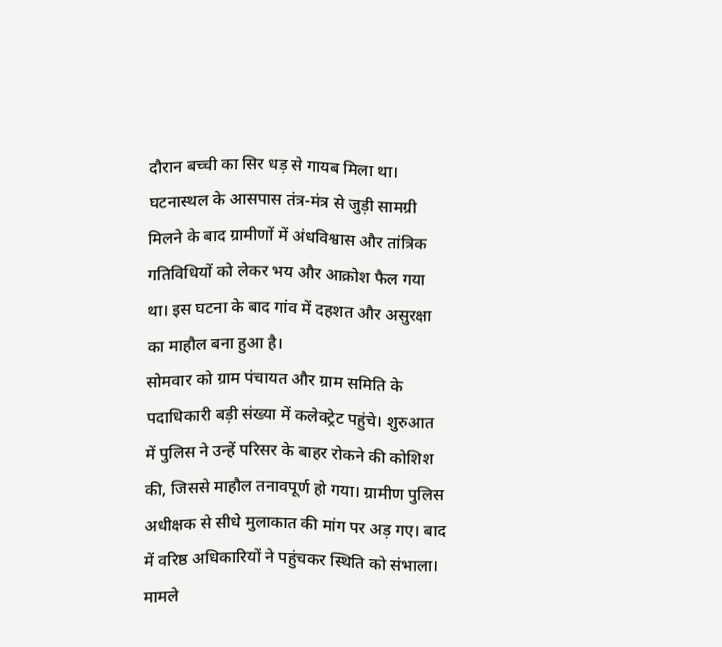दौरान बच्ची का सिर धड़ से गायब मिला था।
घटनास्थल के आसपास तंत्र-मंत्र से जुड़ी सामग्री मिलने के बाद ग्रामीणों में अंधविश्वास और तांत्रिक गतिविधियों को लेकर भय और आक्रोश फैल गया था। इस घटना के बाद गांव में दहशत और असुरक्षा का माहौल बना हुआ है।
सोमवार को ग्राम पंचायत और ग्राम समिति के पदाधिकारी बड़ी संख्या में कलेक्ट्रेट पहुंचे। शुरुआत में पुलिस ने उन्हें परिसर के बाहर रोकने की कोशिश की, जिससे माहौल तनावपूर्ण हो गया। ग्रामीण पुलिस अधीक्षक से सीधे मुलाकात की मांग पर अड़ गए। बाद में वरिष्ठ अधिकारियों ने पहुंचकर स्थिति को संभाला।
मामले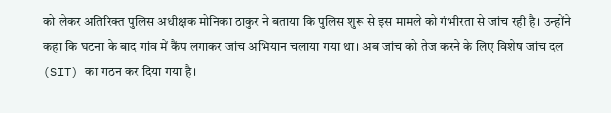को लेकर अतिरिक्त पुलिस अधीक्षक मोनिका ठाकुर ने बताया कि पुलिस शुरू से इस मामले को गंभीरता से जांच रही है। उन्होंने कहा कि घटना के बाद गांव में कैंप लगाकर जांच अभियान चलाया गया था। अब जांच को तेज करने के लिए विशेष जांच दल (SIT) का गठन कर दिया गया है।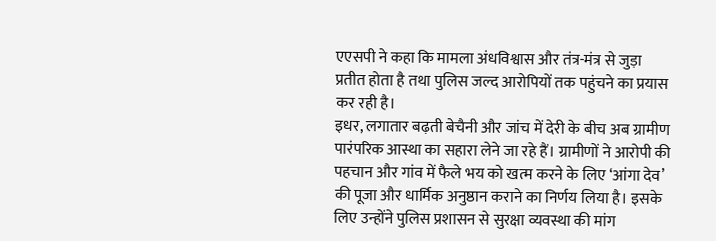एएसपी ने कहा कि मामला अंधविश्वास और तंत्र-मंत्र से जुड़ा प्रतीत होता है तथा पुलिस जल्द आरोपियों तक पहुंचने का प्रयास कर रही है।
इधर, लगातार बढ़ती बेचैनी और जांच में देरी के बीच अब ग्रामीण पारंपरिक आस्था का सहारा लेने जा रहे हैं। ग्रामीणों ने आरोपी की पहचान और गांव में फैले भय को खत्म करने के लिए ‘आंगा देव’ की पूजा और धार्मिक अनुष्ठान कराने का निर्णय लिया है। इसके लिए उन्होंने पुलिस प्रशासन से सुरक्षा व्यवस्था की मांग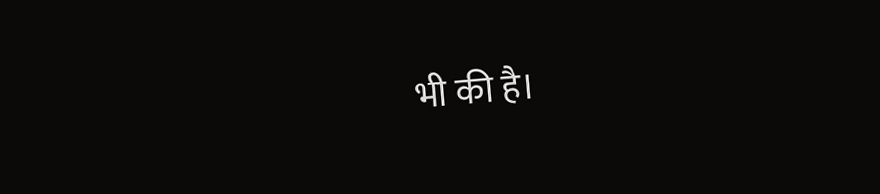भी की है।